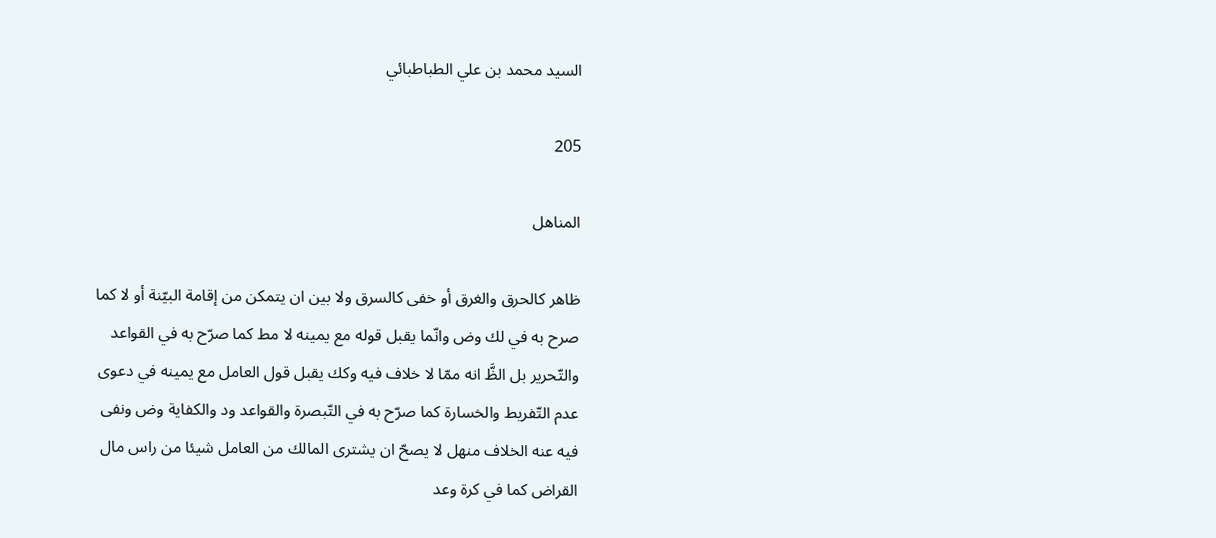السيد محمد بن علي الطباطبائي

205

المناهل

ظاهر كالحرق والغرق أو خفى كالسرق ولا بين ان يتمكن من إقامة البيّنة أو لا كما صرح به في لك وض وانّما يقبل قوله مع يمينه لا مط كما صرّح به في القواعد والتّحرير بل الظَّ انه ممّا لا خلاف فيه وكك يقبل قول العامل مع يمينه في دعوى عدم التّفريط والخسارة كما صرّح به في التّبصرة والقواعد ود والكفاية وض ونفى فيه عنه الخلاف منهل لا يصحّ ان يشترى المالك من العامل شيئا من راس مال القراض كما في كرة وعد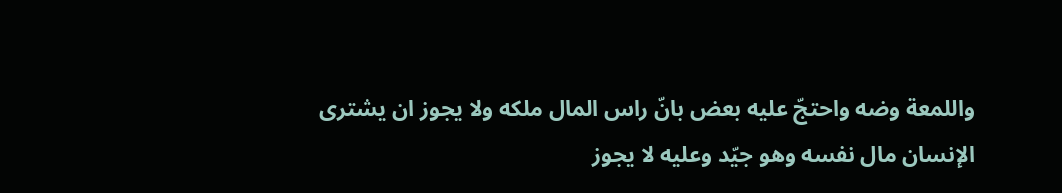واللمعة وضه واحتجّ عليه بعض بانّ راس المال ملكه ولا يجوز ان يشترى الإنسان مال نفسه وهو جيّد وعليه لا يجوز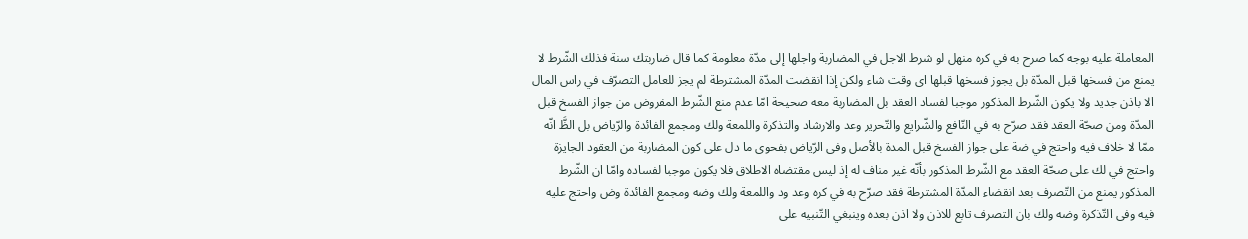المعاملة عليه بوجه كما صرح به في كره منهل لو شرط الاجل في المضاربة واجلها إلى مدّة معلومة كما قال ضاربتك سنة فذلك الشّرط لا يمنع من فسخها قبل المدّة بل يجوز فسخها قبلها اى وقت شاء ولكن إذا انقضت المدّة المشترطة لم يجز للعامل التصرّف في راس المال الا باذن جديد ولا يكون الشّرط المذكور موجبا لفساد العقد بل المضاربة معه صحيحة امّا عدم منع الشّرط المفروض من جواز الفسخ قبل المدّة ومن صحّة العقد فقد صرّح به في النّافع والشّرايع والتّحرير وعد والارشاد والتذكرة واللمعة ولك ومجمع الفائدة والرّياض بل الظَّ انّه ممّا لا خلاف فيه واحتج في ضة على جواز الفسخ قبل المدة بالأصل وفى الرّياض بفحوى ما دل على كون المضاربة من العقود الجايزة واحتج في لك على صحّة العقد مع الشّرط المذكور بأنّه غير مناف له إذ ليس مقتضاه الاطلاق فلا يكون موجبا لفساده وامّا ان الشّرط المذكور يمنع من التّصرف بعد انقضاء المدّة المشترطة فقد صرّح به في كره وعد ود واللمعة ولك وضه ومجمع الفائدة وض واحتج عليه فيه وفى التّذكرة وضه ولك بان التصرف تابع للاذن ولا اذن بعده وينبغي التّنبيه على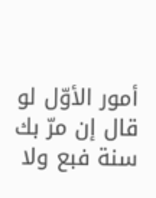أمور الأوّل لو قال إن مرّ بك سنة فبع ولا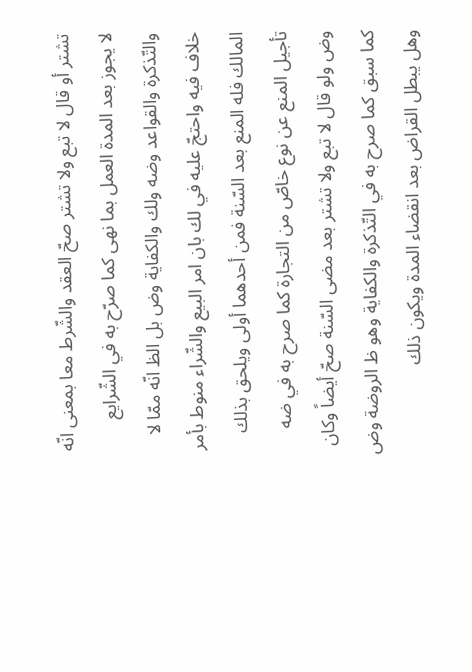تشتر أو قال لا تبع ولا تشتر صحّ العقد والشّرط معا بمعنى انّه لا يجوز بعد المدة العمل بما نهى كما صرّح به في الشّرايع والتّذكرة والقواعد وضه ولك والكفاية وض بل الظ انّه ممّا لا خلاف فيه واحتجّ عليه في لك بان امر البيع والشّراء منوط بأمر المالك فله المنع بعد السّنة فمن أحدهما أولى ويلحق بذلك تأجيل المنع عن نوع خاصّ من التجارة كما صرح به في ضه وض ولو قال لا تبع ولا تشتر بعد مضى السّنة صحّ أيضاً وكان كما سبق كما صرح به في التّذكرة والكفاية وهو ظ الروضة وض وهل يبطل القراض بعد انقضاء المدة ويكون ذلك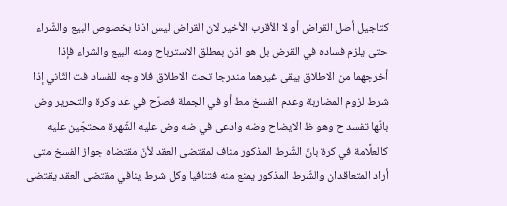كتاجيل أصل القراض أو لا الأقرب الأخير لان القراض ليس اذنا بخصوص البيع والشّراء حتى يلزم فساده في القرض بل هو اذن بمطلق الاسترباح ومنه البيع والشراء فإذا أخرجهما من الاطلاق يبقى غيرهما مندرجا تحت الاطلاق فلا وجه للفساد فت الثّاني إذا شرط لزوم المضاربة وعدم الفسخ مط أو في الجملة فصرّح في عد وكرة والتحرير وض بانّها تفسد ح وهو ظ الايضاح وضه وادعى في ضه وض عليه الشّهرة محتجّين عليه كالعلَّامة في كرة بانّ الشّرط المذكور مناف لمقتضى العقد لأنّ مقتضاه جواز الفسخ متى أراد المتعاقدان والشّرط المذكور يمنع منه فتنافيا وكل شرط ينافي مقتضى العقد يقتضى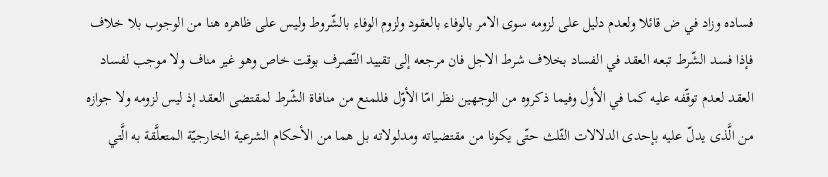فساده وزاد في ض قائلا ولعدم دليل على لزومه سوى الامر بالوفاء بالعقود ولزوم الوفاء بالشّروط وليس على ظاهره هنا من الوجوب بلا خلاف فإذا فسد الشّرط تبعه العقد في الفساد بخلاف شرط الاجل فان مرجعه إلى تقييد التّصرف بوقت خاص وهو غير مناف ولا موجب لفساد العقد لعدم توقّفه عليه كما في الأول وفيما ذكروه من الوجهين نظر امّا الأوّل فللمنع من منافاة الشّرط لمقتضى العقد إذ ليس لزومه ولا جوازه من الَّذى يدلّ عليه بإحدى الدلالات الثّلث حتّى يكونا من مقتضياته ومدلولاته بل هما من الأحكام الشرعية الخارجيّة المتعلَّقة به الَّتي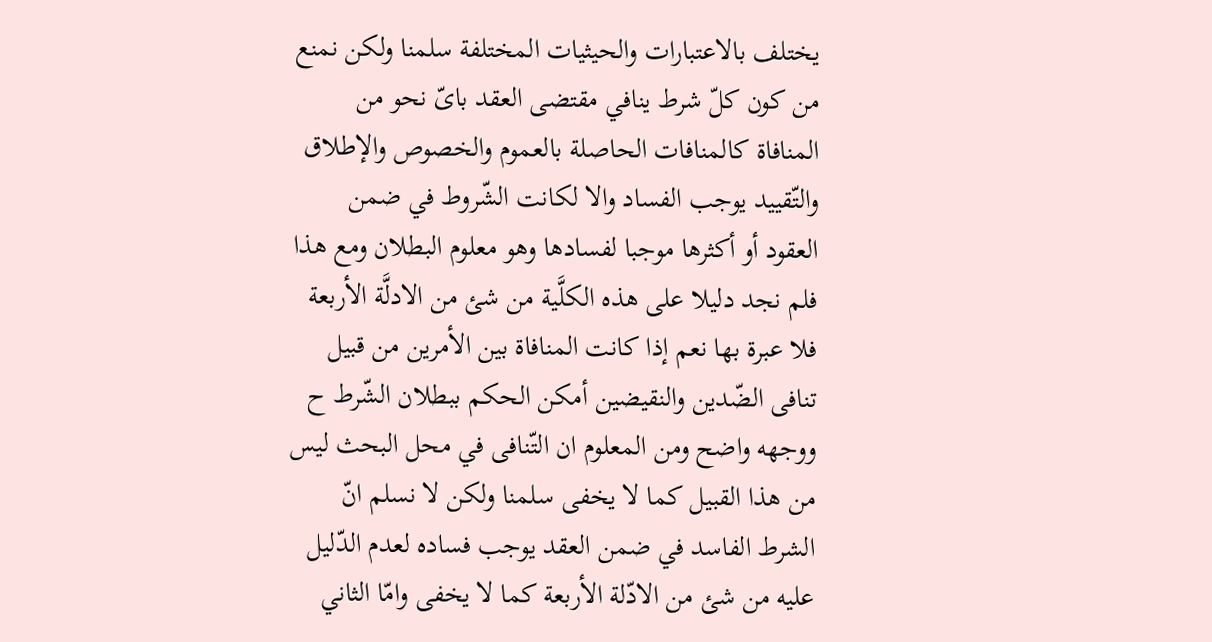يختلف بالاعتبارات والحيثيات المختلفة سلمنا ولكن نمنع من كون كلّ شرط ينافي مقتضى العقد باىّ نحو من المنافاة كالمنافات الحاصلة بالعموم والخصوص والإطلاق والتّقييد يوجب الفساد والا لكانت الشّروط في ضمن العقود أو أكثرها موجبا لفسادها وهو معلوم البطلان ومع هذا فلم نجد دليلا على هذه الكلَّية من شئ من الادلَّة الأربعة فلا عبرة بها نعم إذا كانت المنافاة بين الأمرين من قبيل تنافى الضّدين والنقيضين أمكن الحكم ببطلان الشّرط ح ووجهه واضح ومن المعلوم ان التّنافى في محل البحث ليس من هذا القبيل كما لا يخفى سلمنا ولكن لا نسلم انّ الشرط الفاسد في ضمن العقد يوجب فساده لعدم الدّليل عليه من شئ من الادّلة الأربعة كما لا يخفى وامّا الثاني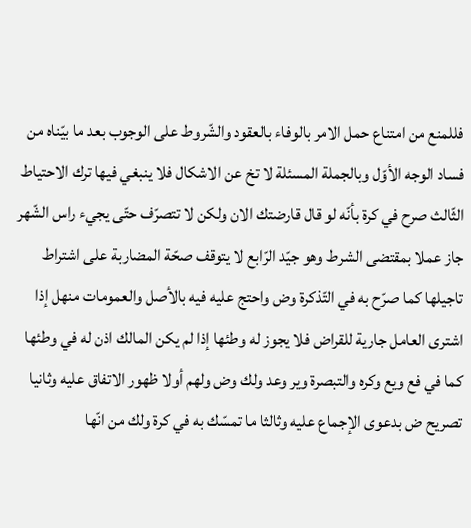فللمنع من امتناع حمل الامر بالوفاء بالعقود والشّروط على الوجوب بعد ما بيّناه من فساد الوجه الأوّل وبالجملة المسئلة لا تخ عن الاشكال فلا ينبغي فيها ترك الاحتياط الثّالث صرح في كرة بأنّه لو قال قارضتك الان ولكن لا تتصرّف حتّى يجيء راس الشّهر جاز عملا بمقتضى الشرط وهو جيّد الرّابع لا يتوقف صحّة المضاربة على اشتراط تاجيلها كما صرّح به في التّذكرة وض واحتج عليه فيه بالأصل والعمومات منهل إذا اشترى العامل جارية للقراض فلا يجوز له وطئها إذا لم يكن المالك اذن له في وطئها كما في فع ويع وكره والتبصرة وير وعد ولك وض ولهم أولا ظهور الاتفاق عليه وثانيا تصريح ض بدعوى الإجماع عليه وثالثا ما تمسّك به في كرة ولك من انّها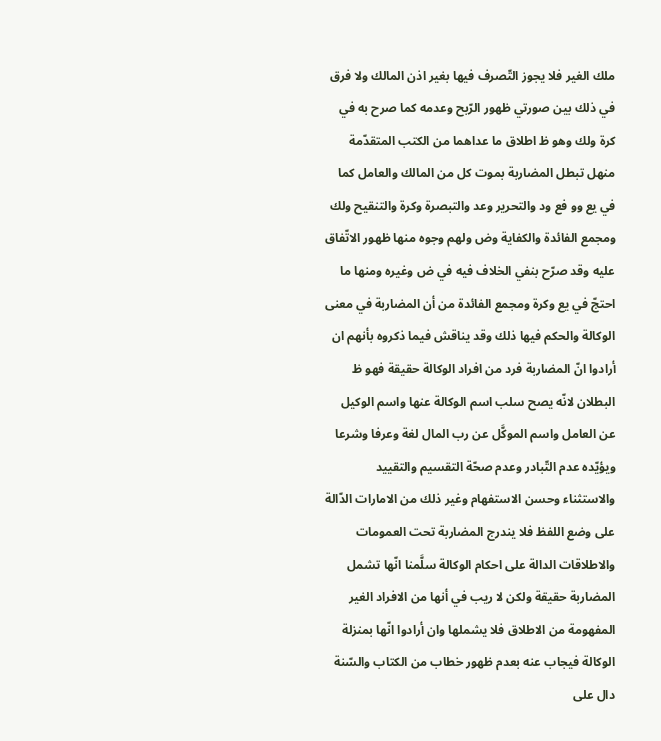ملك الغير فلا يجوز التّصرف فيها بغير اذن المالك ولا فرق في ذلك بين صورتي ظهور الرّبح وعدمه كما صرح به في كرة ولك وهو ظ اطلاق ما عداهما من الكتب المتقدّمة منهل تبطل المضاربة بموت كل من المالك والعامل كما في يع وو فع ود والتحرير وعد والتبصرة وكرة والتنقيح ولك ومجمع الفائدة والكفاية وض ولهم وجوه منها ظهور الاتّفاق عليه وقد صرّح بنفي الخلاف فيه في ض وغيره ومنها ما احتجّ في يع وكرة ومجمع الفائدة من أن المضاربة في معنى الوكالة والحكم فيها ذلك وقد يناقش فيما ذكروه بأنهم ان أرادوا انّ المضاربة فرد من افراد الوكالة حقيقة فهو ظ البطلان لانّه يصح سلب اسم الوكالة عنها واسم الوكيل عن العامل واسم الموكَّل عن رب المال لغة وعرفا وشرعا ويؤيّده عدم التّبادر وعدم صحّة التقسيم والتقييد والاستثناء وحسن الاستفهام وغير ذلك من الامارات الدّالة على وضع اللفظ فلا يندرج المضاربة تحت العمومات والاطلاقات الدالة على احكام الوكالة سلَّمنا انّها تشمل المضاربة حقيقة ولكن لا ريب في أنها من الافراد الغير المفهومة من الاطلاق فلا يشملها وان أرادوا انّها بمنزلة الوكالة فيجاب عنه بعدم ظهور خطاب من الكتاب والسّنة دال على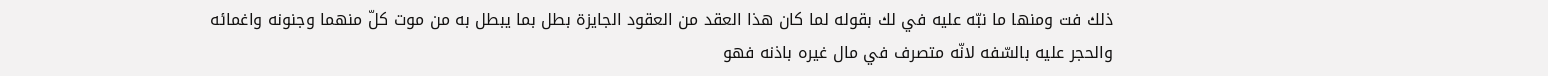ذلك فت ومنها ما نبّه عليه في لك بقوله لما كان هذا العقد من العقود الجايزة بطل بما يبطل به من موت كلّ منهما وجنونه واغمائه والحجر عليه بالسّفه لانّه متصرف في مال غيره باذنه فهو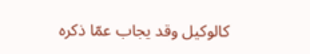كالوكيل وقد يجاب عمّا ذكره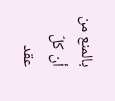بالمنع من أن كلّ عقد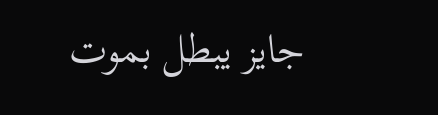جايز يبطل بموت